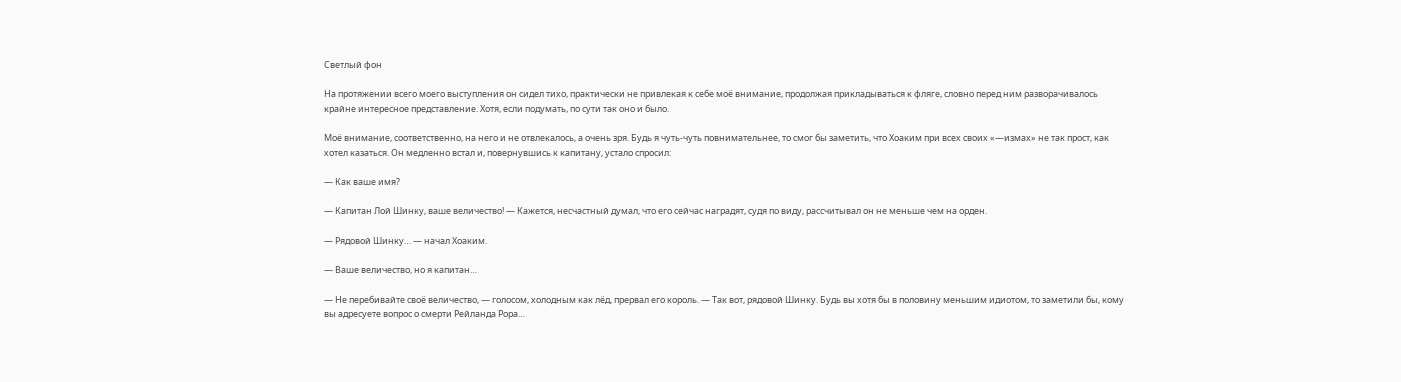Светлый фон

На протяжении всего моего выступления он сидел тихо, практически не привлекая к себе моё внимание, продолжая прикладываться к фляге, словно перед ним разворачивалось крайне интересное представление. Хотя, если подумать, по сути так оно и было.

Моё внимание, соответственно, на него и не отвлекалось, а очень зря. Будь я чуть-чуть повнимательнее, то смог бы заметить, что Хоаким при всех своих «―измах» не так прост, как хотел казаться. Он медленно встал и, повернувшись к капитану, устало спросил:

― Как ваше имя?

― Капитан Лой Шинку, ваше величество! — Кажется, несчастный думал, что его сейчас наградят, судя по виду, рассчитывал он не меньше чем на орден.

― Рядовой Шинку… — начал Хоаким.

― Ваше величество, но я капитан…

― Не перебивайте своё величество, — голосом, холодным как лёд, прервал его король. — Так вот, рядовой Шинку. Будь вы хотя бы в половину меньшим идиотом, то заметили бы, кому вы адресуете вопрос о смерти Рейланда Рора…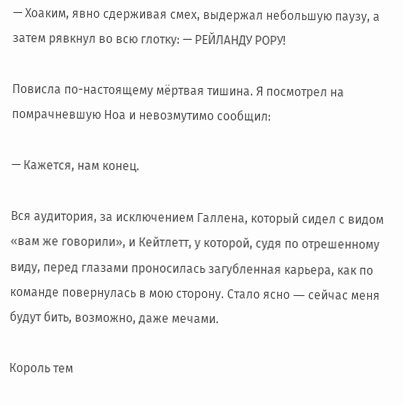— Хоаким, явно сдерживая смех, выдержал небольшую паузу, а затем рявкнул во всю глотку: — РЕЙЛАНДУ РОРУ!

Повисла по-настоящему мёртвая тишина. Я посмотрел на помрачневшую Ноа и невозмутимо сообщил:

— Кажется, нам конец.

Вся аудитория, за исключением Галлена, который сидел с видом «вам же говорили», и Кейтлетт, у которой, судя по отрешенному виду, перед глазами проносилась загубленная карьера, как по команде повернулась в мою сторону. Стало ясно ― сейчас меня будут бить, возможно, даже мечами.

Король тем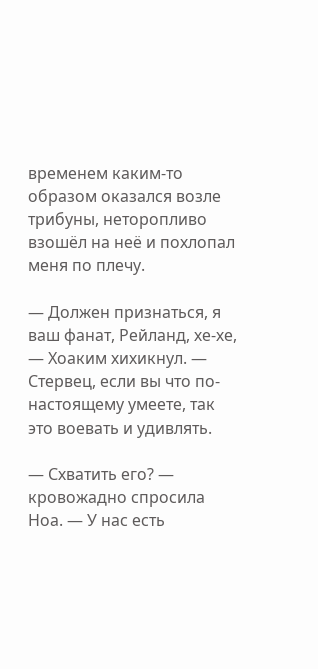временем каким-то образом оказался возле трибуны, неторопливо взошёл на неё и похлопал меня по плечу.

― Должен признаться, я ваш фанат, Рейланд, хе-хе, — Хоаким хихикнул. — Стервец, если вы что по-настоящему умеете, так это воевать и удивлять.

― Схватить его? — кровожадно спросила Ноа. — У нас есть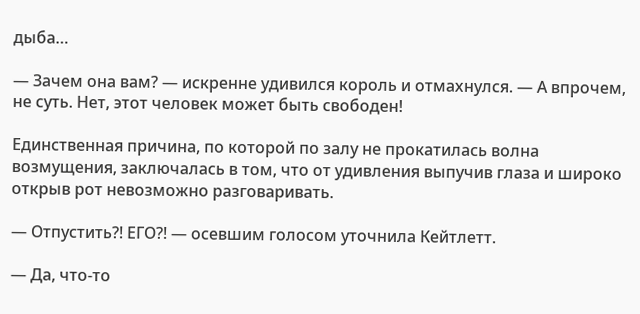дыба…

― Зачем она вам? — искренне удивился король и отмахнулся. — А впрочем, не суть. Нет, этот человек может быть свободен!

Единственная причина, по которой по залу не прокатилась волна возмущения, заключалась в том, что от удивления выпучив глаза и широко открыв рот невозможно разговаривать.

― Отпустить?! ЕГО?! — осевшим голосом уточнила Кейтлетт.

― Да, что-то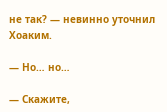не так? — невинно уточнил Хоаким.

― Но… но…

― Скажите,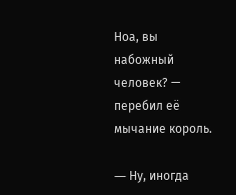Ноа, вы набожный человек? — перебил её мычание король.

― Ну, иногда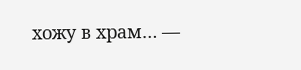хожу в храм… —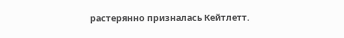растерянно призналась Кейтлетт.